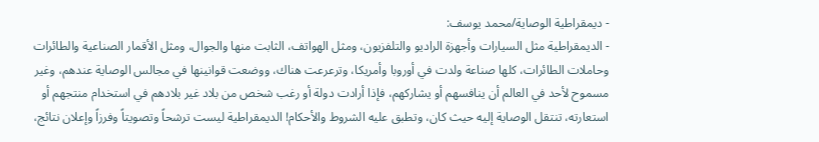- ديمقراطية الوصاية/محمد يوسف:
- الديمقراطية مثل السيارات وأجهزة الراديو والتلفزيون، ومثل الهواتف، الثابت منها والجوال، ومثل الأقمار الصناعية والطائرات وحاملات الطائرات، كلها صناعة ولدت في أوروبا وأمريكا، وترعرعت هناك، ووضعت قوانينها في مجالس الوصاية عندهم، وغير مسموح لأحد في العالم أن ينافسهم أو يشاركهم، فإذا أرادت دولة أو رغب شخص من بلاد غير بلادهم في استخدام منتجهم أو استعارته، تنتقل الوصاية إليه حيث كان، وتطبق عليه الشروط والأحكام! الديمقراطية ليست ترشحاً وتصويتاً وفرزاً وإعلان نتائج،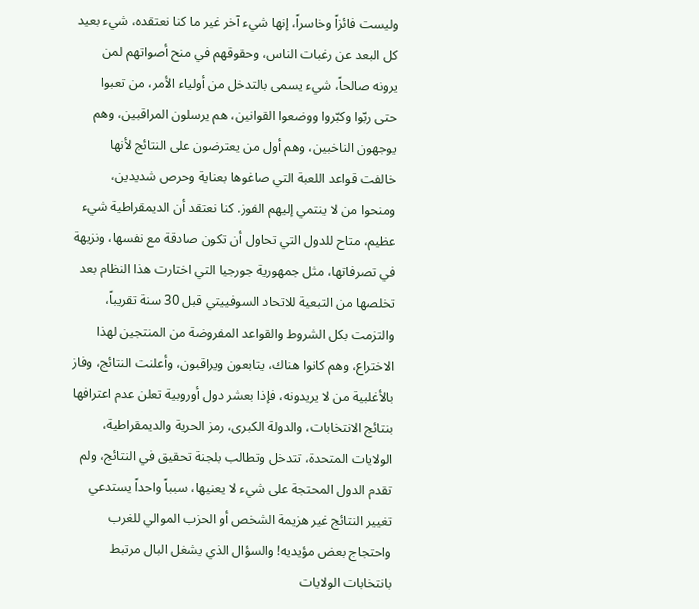وليست فائزاً وخاسراً، إنها شيء آخر غير ما كنا نعتقده، شيء بعيد كل البعد عن رغبات الناس، وحقوقهم في منح أصواتهم لمن يرونه صالحاً، شيء يسمى بالتدخل من أولياء الأمر، من تعبوا حتى ربّوا وكبّروا ووضعوا القوانين، هم يرسلون المراقبين، وهم يوجهون الناخبين، وهم أول من يعترضون على النتائج لأنها خالفت قواعد اللعبة التي صاغوها بعناية وحرص شديدين، ومنحوا من لا ينتمي إليهم الفوز. كنا نعتقد أن الديمقراطية شيء عظيم، متاح للدول التي تحاول أن تكون صادقة مع نفسها، ونزيهة في تصرفاتها، مثل جمهورية جورجيا التي اختارت هذا النظام بعد تخلصها من التبعية للاتحاد السوفييتي قبل 30 سنة تقريباً، والتزمت بكل الشروط والقواعد المفروضة من المنتجين لهذا الاختراع، وهم كانوا هناك، يتابعون ويراقبون، وأعلنت النتائج، وفاز بالأغلبية من لا يريدونه، فإذا بعشر دول أوروبية تعلن عدم اعترافها بنتائج الانتخابات، والدولة الكبرى، رمز الحرية والديمقراطية، الولايات المتحدة، تتدخل وتطالب بلجنة تحقيق في النتائج، ولم تقدم الدول المحتجة على شيء لا يعنيها، سبباً واحداً يستدعي تغيير النتائج غير هزيمة الشخص أو الحزب الموالي للغرب واحتجاج بعض مؤيديه! والسؤال الذي يشغل البال مرتبط بانتخابات الولايات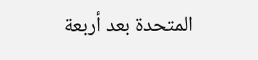المتحدة بعد أربعة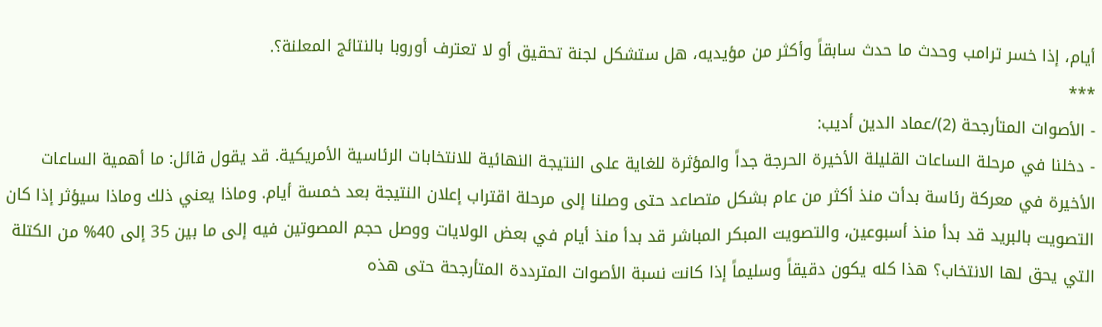أيام، إذا خسر ترامب وحدث ما حدث سابقاً وأكثر من مؤيديه، هل ستشكل لجنة تحقيق أو لا تعترف أوروبا بالنتائج المعلنة؟.
***
- الأصوات المتأرجحة (2)/عماد الدين أديب:
- دخلنا في مرحلة الساعات القليلة الأخيرة الحرجة جداً والمؤثرة للغاية على النتيجة النهائية للانتخابات الرئاسية الأمريكية. قد يقول قائل: ما أهمية الساعات الأخيرة في معركة رئاسة بدأت منذ أكثر من عام بشكل متصاعد حتى وصلنا إلى مرحلة اقتراب إعلان النتيجة بعد خمسة أيام. وماذا يعني ذلك وماذا سيؤثر إذا كان التصويت بالبريد قد بدأ منذ أسبوعين، والتصويت المبكر المباشر قد بدأ منذ أيام في بعض الولايات ووصل حجم المصوتين فيه إلى ما بين 35 إلى 40% من الكتلة التي يحق لها الانتخاب؟ هذا كله يكون دقيقاً وسليماً إذا كانت نسبة الأصوات المترددة المتأرجحة حتى هذه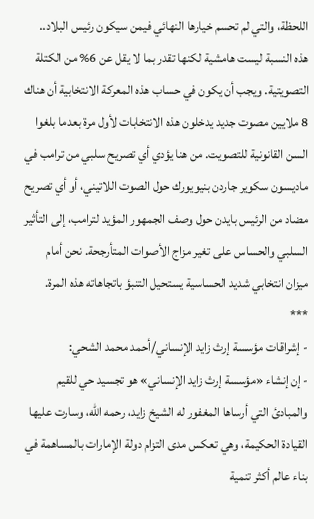اللحظة، والتي لم تحسم خيارها النهائي فيمن سيكون رئيس البلاد.. هذه النسبة ليست هامشية لكنها تقدر بما لا يقل عن 6% من الكتلة التصويتية. ويجب أن يكون في حساب هذه المعركة الانتخابية أن هناك 8 ملايين مصوت جديد يدخلون هذه الانتخابات لأول مرة بعدما بلغوا السن القانونية للتصويت. من هنا يؤدي أي تصريح سلبي من ترامب في ماديسون سكوير جاردن بنيويورك حول الصوت اللاتيني، أو أي تصريح مضاد من الرئيس بايدن حول وصف الجمهور المؤيد لترامب، إلى التأثير السلبي والحساس على تغير مزاج الأصوات المتأرجحة. نحن أمام ميزان انتخابي شديد الحساسية يستحيل التنبؤ باتجاهاته هذه المرة.
***
- إشراقات مؤسسة إرث زايد الإنساني/أحمد محمد الشحي:
- إن إنشاء «مؤسسة إرث زايد الإنساني» هو تجسيد حي للقيم والمبادئ التي أرساها المغفور له الشيخ زايد، رحمه الله، وسارت عليها القيادة الحكيمة، وهي تعكس مدى التزام دولة الإمارات بالمساهمة في بناء عالم أكثر تنمية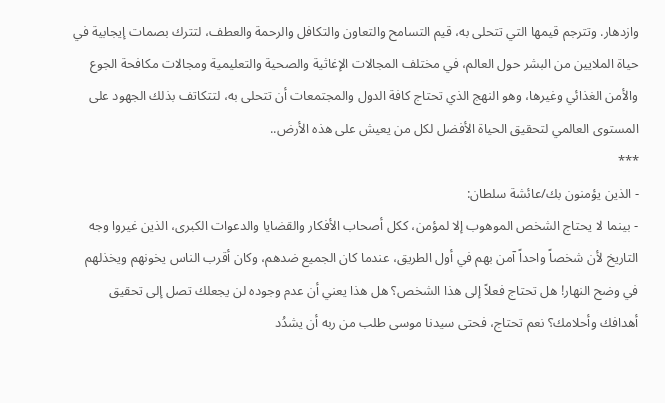وازدهار. وتترجم قيمها التي تتحلى به، قيم التسامح والتعاون والتكافل والرحمة والعطف، لتترك بصمات إيجابية في حياة الملايين من البشر حول العالم، في مختلف المجالات الإغاثية والصحية والتعليمية ومجالات مكافحة الجوع والأمن الغذائي وغيرها، وهو النهج الذي تحتاج كافة الدول والمجتمعات أن تتحلى به، لتتكاتف بذلك الجهود على المستوى العالمي لتحقيق الحياة الأفضل لكل من يعيش على هذه الأرض..
***
- الذين يؤمنون بك/عائشة سلطان:
- بينما لا يحتاج الشخص الموهوب إلا لمؤمن، ككل أصحاب الأفكار والقضايا والدعوات الكبرى، الذين غيروا وجه التاريخ لأن شخصاً واحداً آمن بهم في أول الطريق، عندما كان الجميع ضدهم، وكان أقرب الناس يخونهم ويخذلهم في وضح النهار! هل تحتاج فعلاً إلى هذا الشخص؟ هل هذا يعني أن عدم وجوده لن يجعلك تصل إلى تحقيق أهدافك وأحلامك؟ نعم تحتاج، فحتى سيدنا موسى طلب من ربه أن يشدُد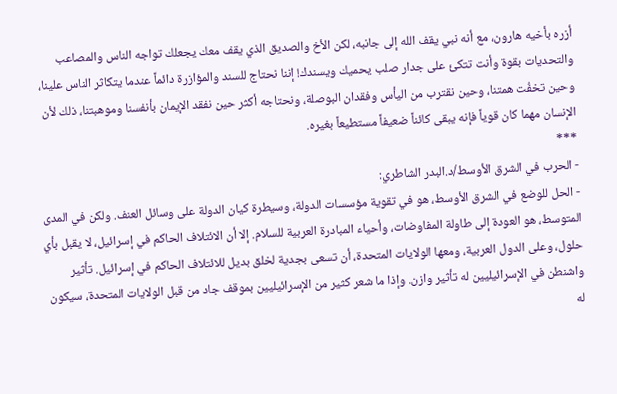أزره بأخيه هارون، مع أنه نبي يقف الله إلى جانبه، لكن الأخ والصديق الذي يقف معك يجعلك تواجه الناس والمصاعب والتحديات بقوة وأنت تتكئ على جدار صلب يحميك ويسندك! إننا نحتاج للسند والمؤازرة دائماً عندما يتكاثر الناس علينا، وحين تخفُت همتنا، وحين نقترب من اليأس وفقدان البوصلة، ونحتاجه أكثر حين نفقد الإيمان بأنفسنا وموهبتنا، ذلك لأن الإنسان مهما كان قوياً فإنه يبقى كائناً ضعيفاً مستطيعاً بغيره.
***
- الحرب في الشرق الأوسط/د.البدر الشاطري:
- الحل للوضع في الشرق الأوسط، هو في تقوية مؤسسات الدولة، وسيطرة كيان الدولة على وسائل العنف. ولكن في المدى المتوسط، هو العودة إلى طاولة المفاوضات، وأحياء المبادرة العربية للسلام. إلا أن الائتلاف الحاكم في إسرائيل، لا يقبل بأي حلول، وعلى الدول العربية، ومعها الولايات المتحدة، أن تسعى بجدية لخلق بديل للائتلاف الحاكم في إسرائيل. تأثير واشنطن في الإسرائيليين له تأثير وازن. وإذا ما شعر كثير من الإسرائيليين بموقف جاد من قبل الولايات المتحدة، سيكون له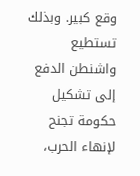وقع كبير. وبذلك تستطيع واشنطن الدفع إلى تشكيل حكومة تجنح لإنهاء الحرب،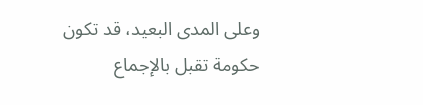وعلى المدى البعيد، قد تكون حكومة تقبل بالإجماع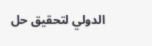الدولي لتحقيق حل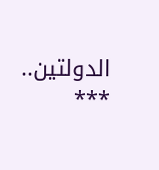الدولتين..
***